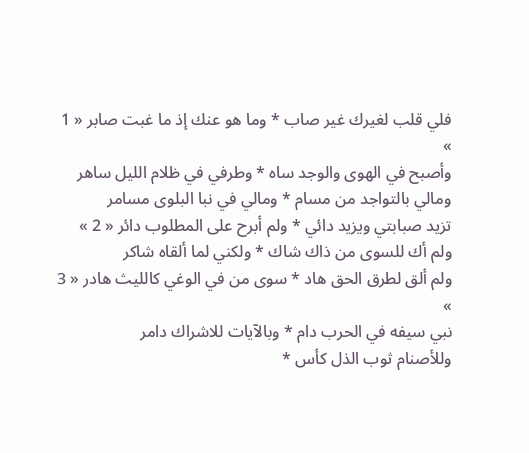فلي قلب لغيرك غير صاب * وما هو عنك إذ ما غبت صابر « 1 »
وأصبح في الهوى والوجد ساه * وطرفي في ظلام الليل ساهر
ومالي بالتواجد من مسام * ومالي في نبا البلوى مسامر
تزيد صبابتي ويزيد دائي * ولم أبرح على المطلوب دائر « 2 »
ولم أك للسوى من ذاك شاك * ولكني لما ألقاه شاكر
ولم ألق لطرق الحق هاد * سوى من في الوغي كالليث هادر « 3 »
نبي سيفه في الحرب دام * وبالآيات للاشراك دامر
وللأصنام ثوب الذل كأس *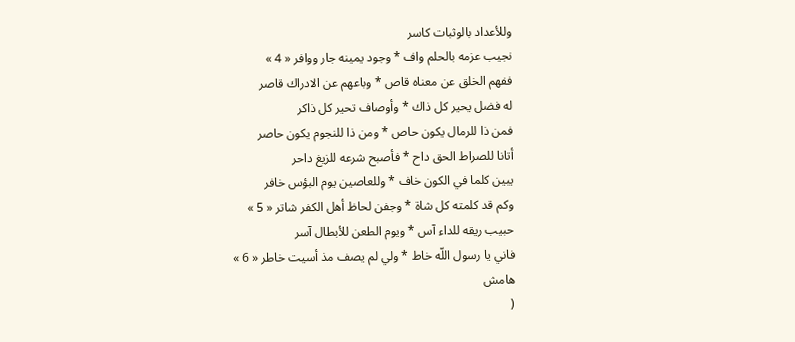وللأعداد بالوثبات كاسر
نجيب عزمه بالحلم واف * وجود يمينه جار ووافر « 4 »
ففهم الخلق عن معناه قاص * وباعهم عن الادراك قاصر
له فضل يحير كل ذاك * وأوصاف تحير كل ذاكر
فمن ذا للرمال يكون حاص * ومن ذا للنجوم يكون حاصر
أتانا للصراط الحق داح * فأصبح شرعه للزيغ داحر
يبين كلما في الكون خاف * وللعاصين يوم البؤس خافر
وكم قد كلمته كل شاة * وجفن لحاظ أهل الكفر شاتر « 5 »
حبيب ريقه للداء آس * ويوم الطعن للأبطال آسر
فاني يا رسول اللّه خاط * ولي لم يصف مذ أسيت خاطر « 6 »
هامش
(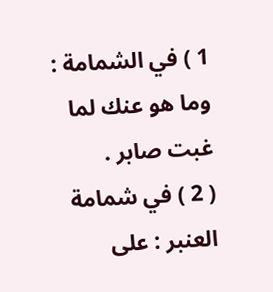1 ) في الشمامة : وما هو عنك لما غبت صابر .
( 2 ) في شمامة العنبر : على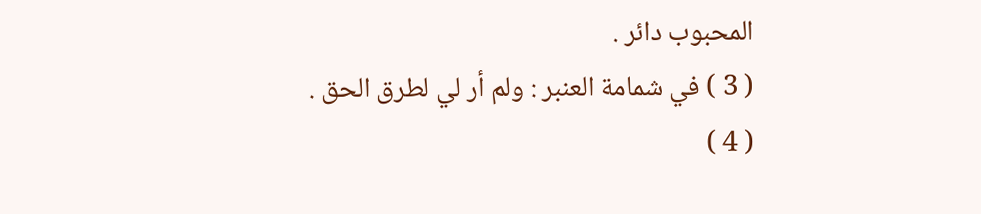المحبوب دائر .
( 3 ) في شمامة العنبر : ولم أر لي لطرق الحق .
( 4 )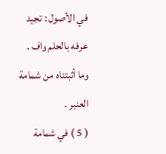في الأصول : تجيد عرفه بالحلم واف . وما أثبتناه من شمامة العنبر .
( 5 ) في شمامة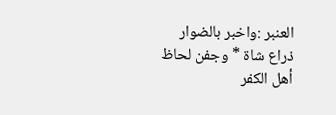العنبر :واخبر بالضوار ذراع شاة * وجفن لحاظ أهل الكفر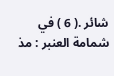شائر .( 6 ) في شمامة العنبر : مذ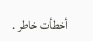أخطأت خاطر .